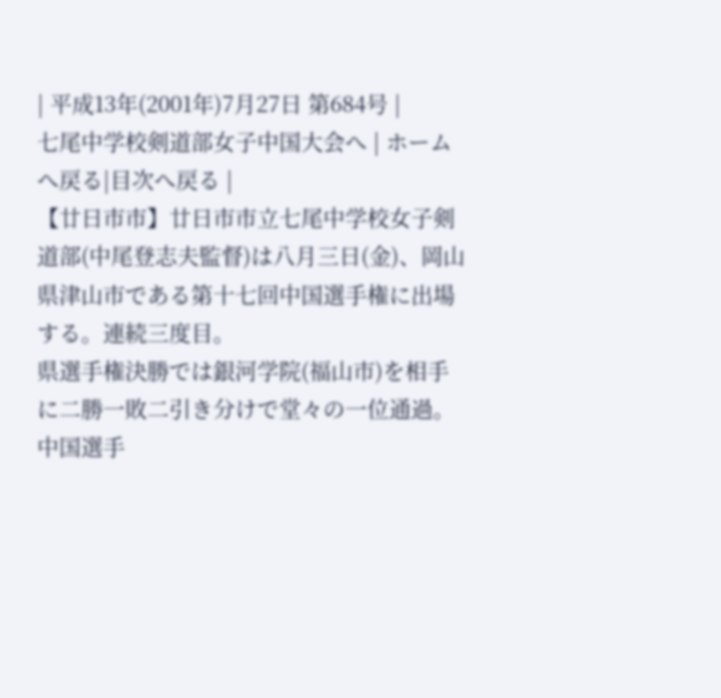| 平成13年(2001年)7月27日 第684号 |
七尾中学校剣道部女子中国大会へ | ホームへ戻る|目次へ戻る |
【廿日市市】廿日市市立七尾中学校女子剣道部(中尾登志夫監督)は八月三日(金)、岡山県津山市である第十七回中国選手権に出場する。連続三度目。
県選手権決勝では銀河学院(福山市)を相手に二勝一敗二引き分けで堂々の一位通過。中国選手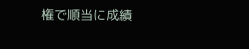権で順当に成績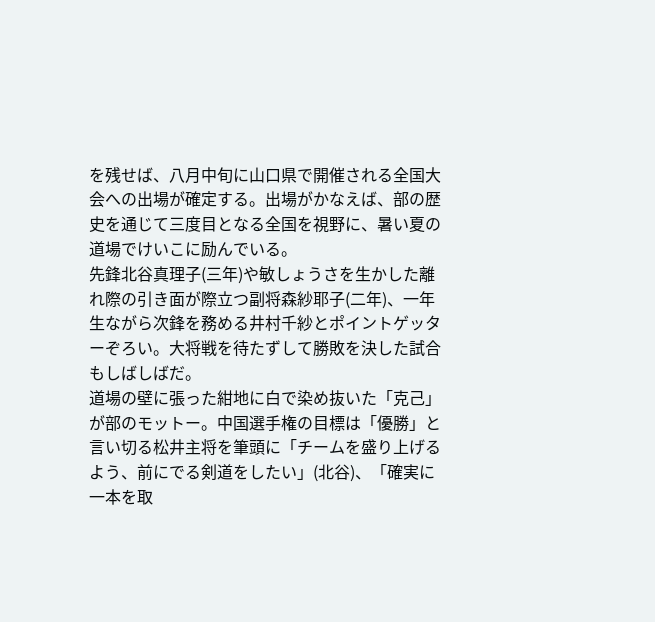を残せば、八月中旬に山口県で開催される全国大会への出場が確定する。出場がかなえば、部の歴史を通じて三度目となる全国を視野に、暑い夏の道場でけいこに励んでいる。
先鋒北谷真理子(三年)や敏しょうさを生かした離れ際の引き面が際立つ副将森紗耶子(二年)、一年生ながら次鋒を務める井村千紗とポイントゲッターぞろい。大将戦を待たずして勝敗を決した試合もしばしばだ。
道場の壁に張った紺地に白で染め抜いた「克己」が部のモットー。中国選手権の目標は「優勝」と言い切る松井主将を筆頭に「チームを盛り上げるよう、前にでる剣道をしたい」(北谷)、「確実に一本を取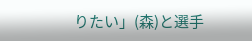りたい」(森)と選手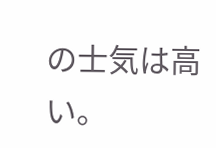の士気は高い。